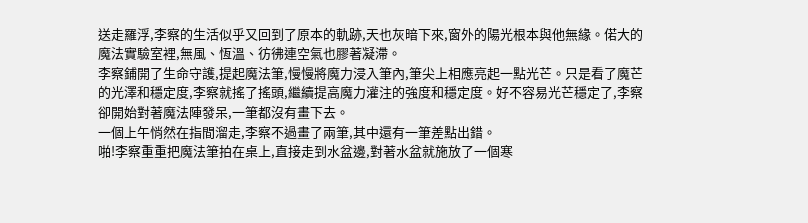送走羅浮,李察的生活似乎又回到了原本的軌跡,天也灰暗下來,窗外的陽光根本與他無緣。偌大的魔法實驗室裡,無風、恆溫、彷彿連空氣也膠著凝滯。
李察鋪開了生命守護,提起魔法筆,慢慢將魔力浸入筆內,筆尖上相應亮起一點光芒。只是看了魔芒的光澤和穩定度,李察就搖了搖頭,繼續提高魔力灌注的強度和穩定度。好不容易光芒穩定了,李察卻開始對著魔法陣發呆,一筆都沒有畫下去。
一個上午悄然在指間溜走,李察不過畫了兩筆,其中還有一筆差點出錯。
啪!李察重重把魔法筆拍在桌上,直接走到水盆邊,對著水盆就施放了一個寒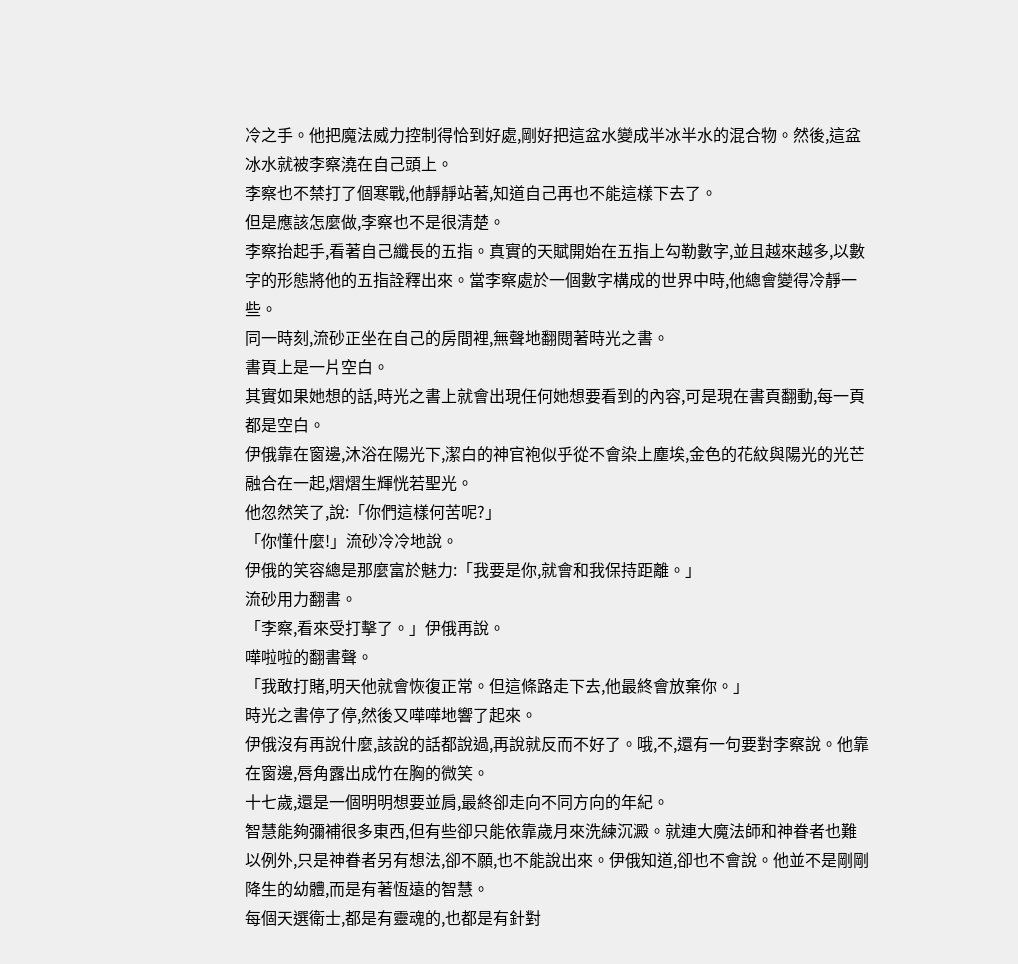冷之手。他把魔法威力控制得恰到好處,剛好把這盆水變成半冰半水的混合物。然後,這盆冰水就被李察澆在自己頭上。
李察也不禁打了個寒戰,他靜靜站著,知道自己再也不能這樣下去了。
但是應該怎麼做,李察也不是很清楚。
李察抬起手,看著自己纖長的五指。真實的天賦開始在五指上勾勒數字,並且越來越多,以數字的形態將他的五指詮釋出來。當李察處於一個數字構成的世界中時,他總會變得冷靜一些。
同一時刻,流砂正坐在自己的房間裡,無聲地翻閱著時光之書。
書頁上是一片空白。
其實如果她想的話,時光之書上就會出現任何她想要看到的內容,可是現在書頁翻動,每一頁都是空白。
伊俄靠在窗邊,沐浴在陽光下,潔白的神官袍似乎從不會染上塵埃,金色的花紋與陽光的光芒融合在一起,熠熠生輝恍若聖光。
他忽然笑了,說:「你們這樣何苦呢?」
「你懂什麼!」流砂冷冷地說。
伊俄的笑容總是那麼富於魅力:「我要是你,就會和我保持距離。」
流砂用力翻書。
「李察,看來受打擊了。」伊俄再說。
嘩啦啦的翻書聲。
「我敢打賭,明天他就會恢復正常。但這條路走下去,他最終會放棄你。」
時光之書停了停,然後又嘩嘩地響了起來。
伊俄沒有再說什麼,該說的話都說過,再說就反而不好了。哦,不,還有一句要對李察說。他靠在窗邊,唇角露出成竹在胸的微笑。
十七歲,還是一個明明想要並肩,最終卻走向不同方向的年紀。
智慧能夠彌補很多東西,但有些卻只能依靠歲月來洗練沉澱。就連大魔法師和神眷者也難以例外,只是神眷者另有想法,卻不願,也不能說出來。伊俄知道,卻也不會說。他並不是剛剛降生的幼體,而是有著恆遠的智慧。
每個天選衛士,都是有靈魂的,也都是有針對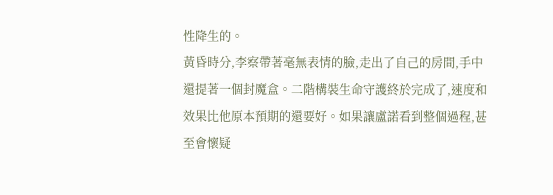性降生的。
黃昏時分,李察帶著毫無表情的臉,走出了自己的房間,手中還提著一個封魔盒。二階構裝生命守護終於完成了,速度和效果比他原本預期的還要好。如果讓盧諾看到整個過程,甚至會懷疑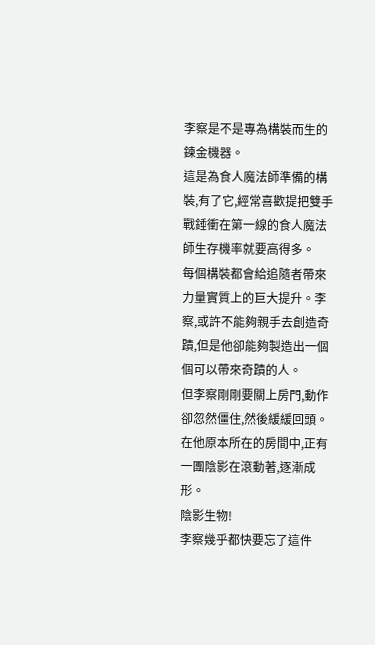李察是不是專為構裝而生的鍊金機器。
這是為食人魔法師準備的構裝,有了它,經常喜歡提把雙手戰錘衝在第一線的食人魔法師生存機率就要高得多。
每個構裝都會給追隨者帶來力量實質上的巨大提升。李察,或許不能夠親手去創造奇蹟,但是他卻能夠製造出一個個可以帶來奇蹟的人。
但李察剛剛要關上房門,動作卻忽然僵住,然後緩緩回頭。在他原本所在的房間中,正有一團陰影在滾動著,逐漸成形。
陰影生物!
李察幾乎都快要忘了這件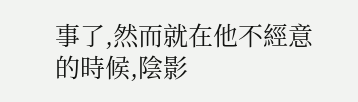事了,然而就在他不經意的時候,陰影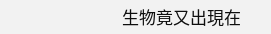生物竟又出現在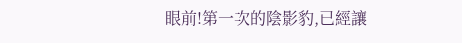眼前!第一次的陰影豹,已經讓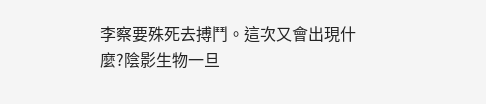李察要殊死去搏鬥。這次又會出現什麼?陰影生物一旦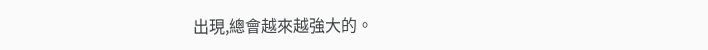出現,總會越來越強大的。